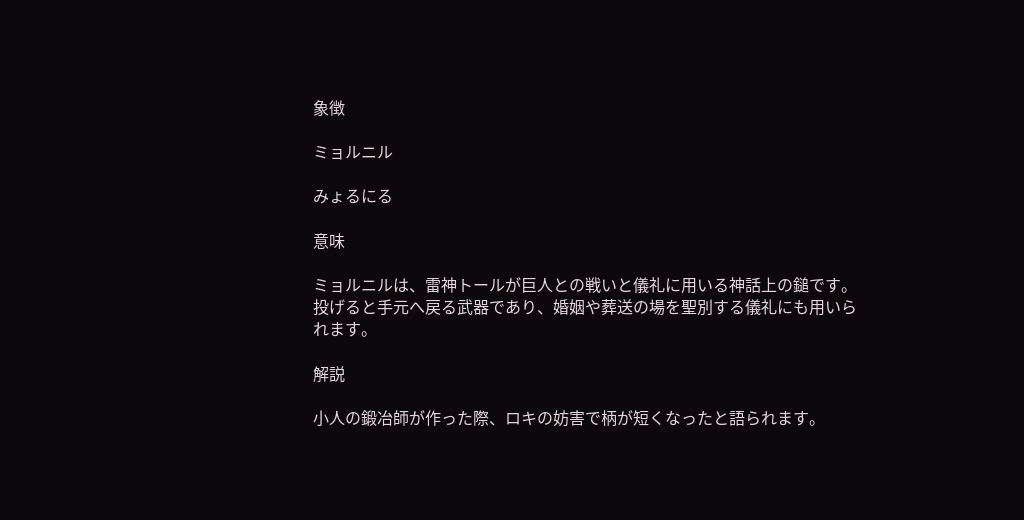象徴

ミョルニル

みょるにる

意味

ミョルニルは、雷神トールが巨人との戦いと儀礼に用いる神話上の鎚です。投げると手元へ戻る武器であり、婚姻や葬送の場を聖別する儀礼にも用いられます。

解説

小人の鍛冶師が作った際、ロキの妨害で柄が短くなったと語られます。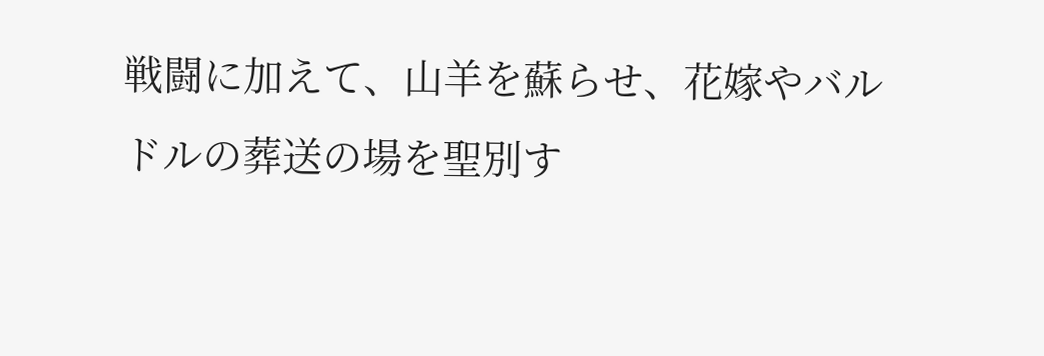戦闘に加えて、山羊を蘇らせ、花嫁やバルドルの葬送の場を聖別す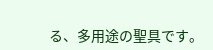る、多用途の聖具です。